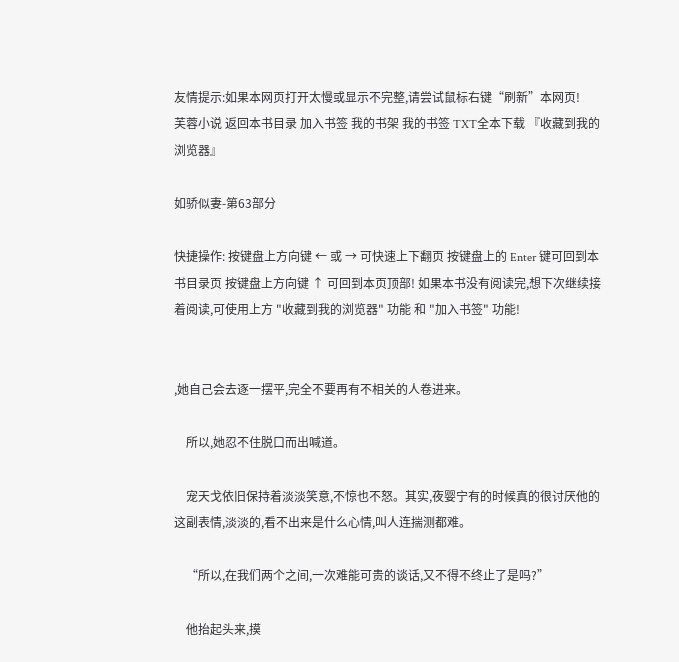友情提示:如果本网页打开太慢或显示不完整,请尝试鼠标右键“刷新”本网页!
芙蓉小说 返回本书目录 加入书签 我的书架 我的书签 TXT全本下载 『收藏到我的浏览器』

如骄似妻-第63部分

快捷操作: 按键盘上方向键 ← 或 → 可快速上下翻页 按键盘上的 Enter 键可回到本书目录页 按键盘上方向键 ↑ 可回到本页顶部! 如果本书没有阅读完,想下次继续接着阅读,可使用上方 "收藏到我的浏览器" 功能 和 "加入书签" 功能!


,她自己会去逐一摆平,完全不要再有不相关的人卷进来。

    所以,她忍不住脱口而出喊道。

    宠天戈依旧保持着淡淡笑意,不惊也不怒。其实,夜婴宁有的时候真的很讨厌他的这副表情,淡淡的,看不出来是什么心情,叫人连揣测都难。

    “所以,在我们两个之间,一次难能可贵的谈话,又不得不终止了是吗?”

    他抬起头来,摸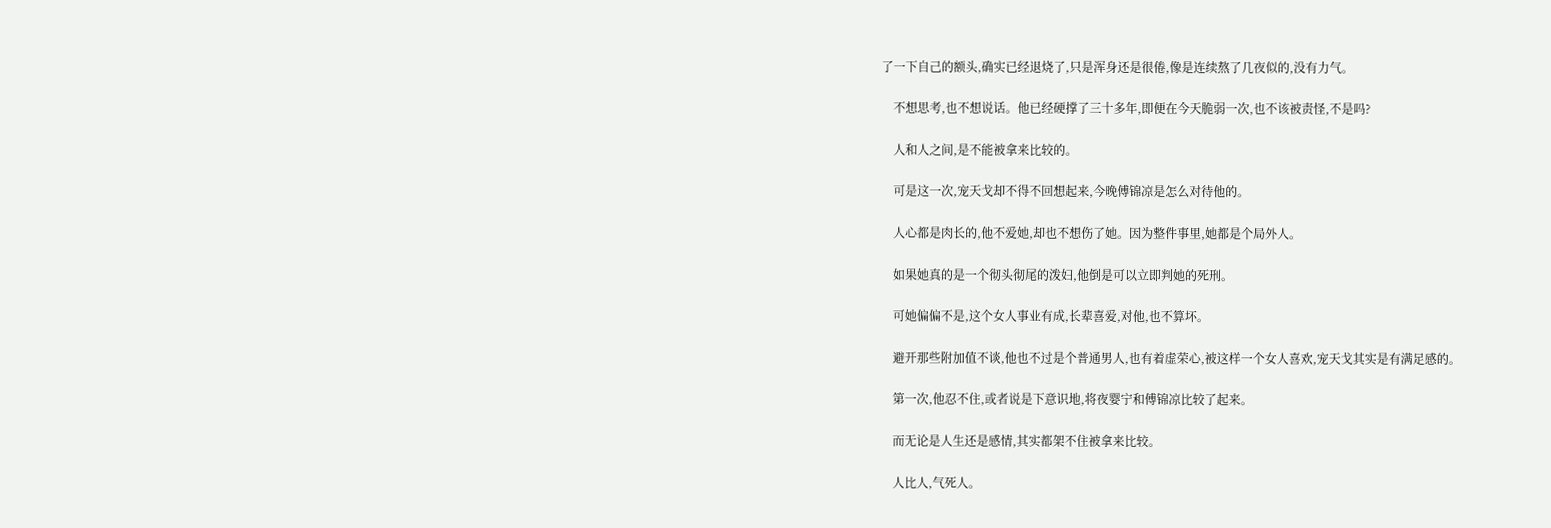了一下自己的额头,确实已经退烧了,只是浑身还是很倦,像是连续熬了几夜似的,没有力气。

    不想思考,也不想说话。他已经硬撑了三十多年,即便在今天脆弱一次,也不该被责怪,不是吗?

    人和人之间,是不能被拿来比较的。

    可是这一次,宠天戈却不得不回想起来,今晚傅锦凉是怎么对待他的。

    人心都是肉长的,他不爱她,却也不想伤了她。因为整件事里,她都是个局外人。

    如果她真的是一个彻头彻尾的泼妇,他倒是可以立即判她的死刑。

    可她偏偏不是,这个女人事业有成,长辈喜爱,对他,也不算坏。

    避开那些附加值不谈,他也不过是个普通男人,也有着虚荣心,被这样一个女人喜欢,宠天戈其实是有满足感的。

    第一次,他忍不住,或者说是下意识地,将夜婴宁和傅锦凉比较了起来。

    而无论是人生还是感情,其实都架不住被拿来比较。

    人比人,气死人。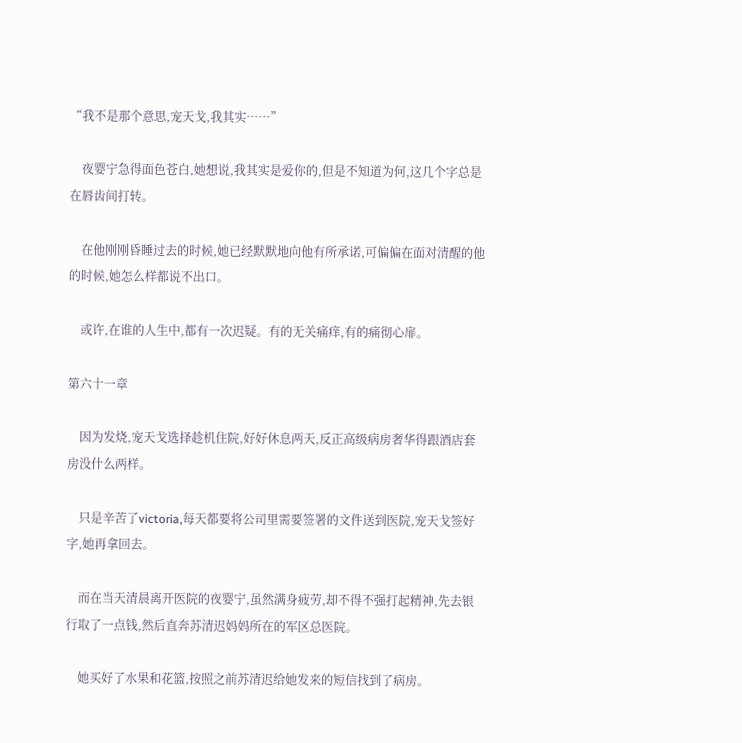“我不是那个意思,宠天戈,我其实……”

    夜婴宁急得面色苍白,她想说,我其实是爱你的,但是不知道为何,这几个字总是在唇齿间打转。

    在他刚刚昏睡过去的时候,她已经默默地向他有所承诺,可偏偏在面对清醒的他的时候,她怎么样都说不出口。

    或许,在谁的人生中,都有一次迟疑。有的无关痛痒,有的痛彻心扉。

第六十一章

    因为发烧,宠天戈选择趁机住院,好好休息两天,反正高级病房奢华得跟酒店套房没什么两样。

    只是辛苦了victoria,每天都要将公司里需要签署的文件送到医院,宠天戈签好字,她再拿回去。

    而在当天清晨离开医院的夜婴宁,虽然满身疲劳,却不得不强打起精神,先去银行取了一点钱,然后直奔苏清迟妈妈所在的军区总医院。

    她买好了水果和花篮,按照之前苏清迟给她发来的短信找到了病房。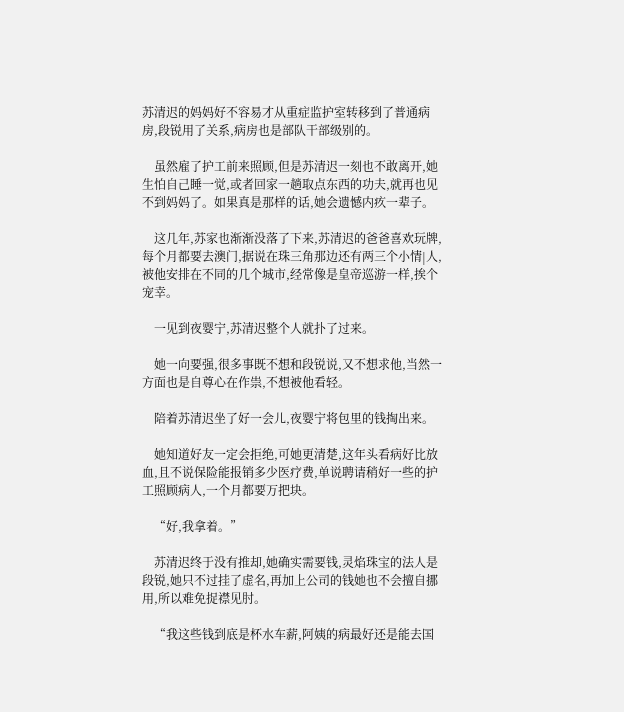苏清迟的妈妈好不容易才从重症监护室转移到了普通病房,段锐用了关系,病房也是部队干部级别的。

    虽然雇了护工前来照顾,但是苏清迟一刻也不敢离开,她生怕自己睡一觉,或者回家一趟取点东西的功夫,就再也见不到妈妈了。如果真是那样的话,她会遗憾内疚一辈子。

    这几年,苏家也渐渐没落了下来,苏清迟的爸爸喜欢玩牌,每个月都要去澳门,据说在珠三角那边还有两三个小情|人,被他安排在不同的几个城市,经常像是皇帝巡游一样,挨个宠幸。

    一见到夜婴宁,苏清迟整个人就扑了过来。

    她一向要强,很多事既不想和段锐说,又不想求他,当然一方面也是自尊心在作祟,不想被他看轻。

    陪着苏清迟坐了好一会儿,夜婴宁将包里的钱掏出来。

    她知道好友一定会拒绝,可她更清楚,这年头看病好比放血,且不说保险能报销多少医疗费,单说聘请稍好一些的护工照顾病人,一个月都要万把块。

    “好,我拿着。”

    苏清迟终于没有推却,她确实需要钱,灵焰珠宝的法人是段锐,她只不过挂了虚名,再加上公司的钱她也不会擅自挪用,所以难免捉襟见肘。

    “我这些钱到底是杯水车薪,阿姨的病最好还是能去国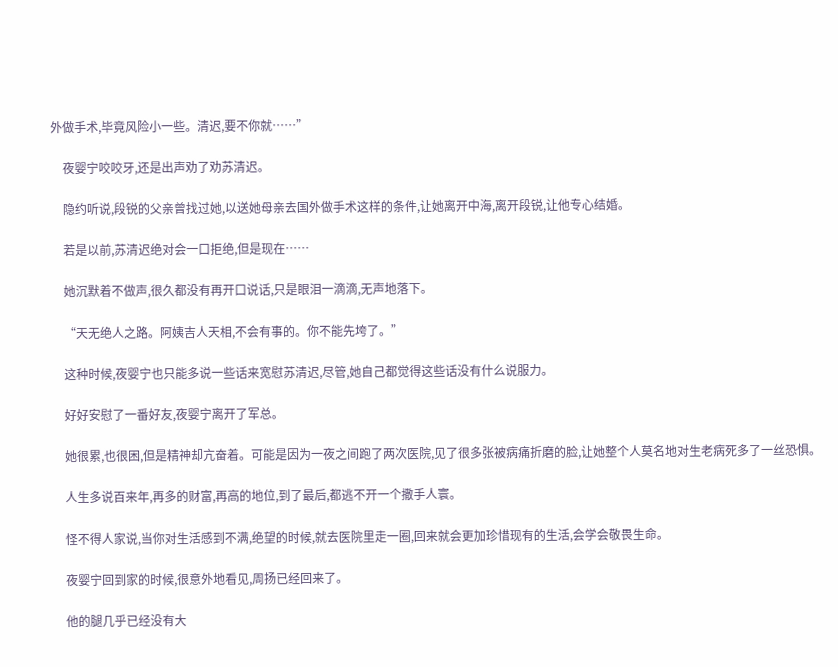外做手术,毕竟风险小一些。清迟,要不你就……”

    夜婴宁咬咬牙,还是出声劝了劝苏清迟。

    隐约听说,段锐的父亲曾找过她,以送她母亲去国外做手术这样的条件,让她离开中海,离开段锐,让他专心结婚。

    若是以前,苏清迟绝对会一口拒绝,但是现在……

    她沉默着不做声,很久都没有再开口说话,只是眼泪一滴滴,无声地落下。

    “天无绝人之路。阿姨吉人天相,不会有事的。你不能先垮了。”

    这种时候,夜婴宁也只能多说一些话来宽慰苏清迟,尽管,她自己都觉得这些话没有什么说服力。

    好好安慰了一番好友,夜婴宁离开了军总。

    她很累,也很困,但是精神却亢奋着。可能是因为一夜之间跑了两次医院,见了很多张被病痛折磨的脸,让她整个人莫名地对生老病死多了一丝恐惧。

    人生多说百来年,再多的财富,再高的地位,到了最后,都逃不开一个撒手人寰。

    怪不得人家说,当你对生活感到不满,绝望的时候,就去医院里走一圈,回来就会更加珍惜现有的生活,会学会敬畏生命。

    夜婴宁回到家的时候,很意外地看见,周扬已经回来了。

    他的腿几乎已经没有大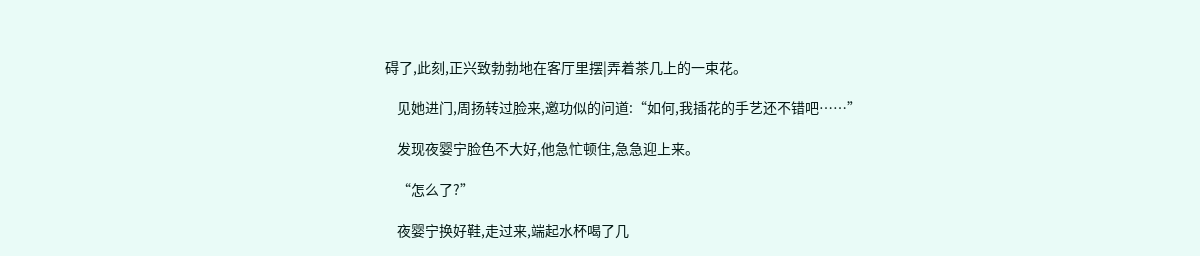碍了,此刻,正兴致勃勃地在客厅里摆|弄着茶几上的一束花。

    见她进门,周扬转过脸来,邀功似的问道:“如何,我插花的手艺还不错吧……”

    发现夜婴宁脸色不大好,他急忙顿住,急急迎上来。

    “怎么了?”

    夜婴宁换好鞋,走过来,端起水杯喝了几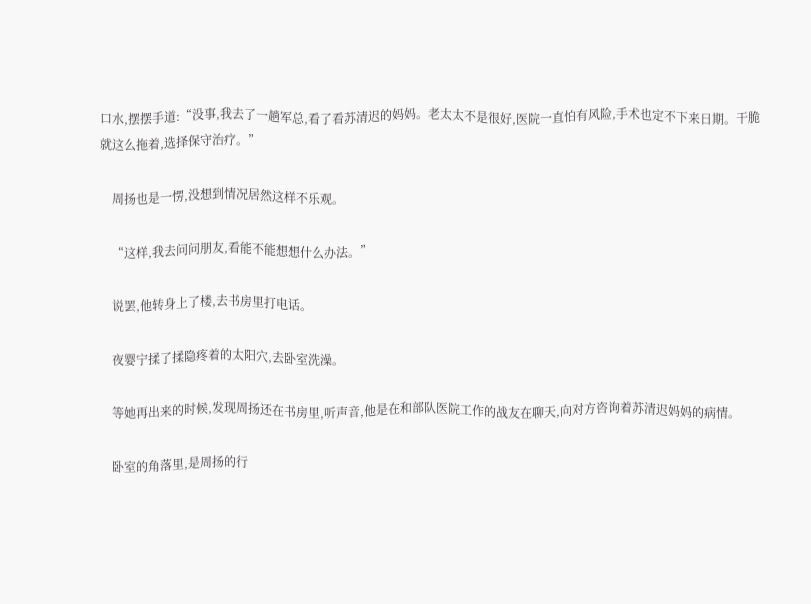口水,摆摆手道:“没事,我去了一趟军总,看了看苏清迟的妈妈。老太太不是很好,医院一直怕有风险,手术也定不下来日期。干脆就这么拖着,选择保守治疗。”

    周扬也是一愣,没想到情况居然这样不乐观。

    “这样,我去问问朋友,看能不能想想什么办法。”

    说罢,他转身上了楼,去书房里打电话。

    夜婴宁揉了揉隐疼着的太阳穴,去卧室洗澡。

    等她再出来的时候,发现周扬还在书房里,听声音,他是在和部队医院工作的战友在聊天,向对方咨询着苏清迟妈妈的病情。

    卧室的角落里,是周扬的行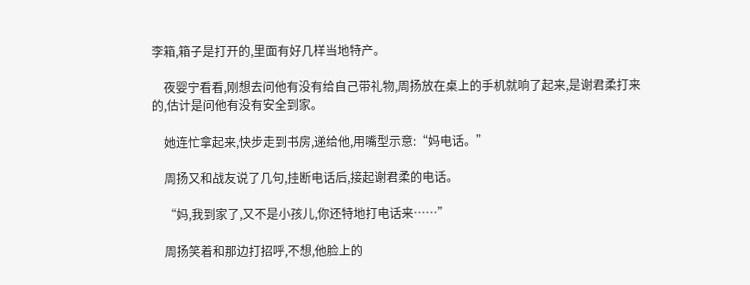李箱,箱子是打开的,里面有好几样当地特产。

    夜婴宁看看,刚想去问他有没有给自己带礼物,周扬放在桌上的手机就响了起来,是谢君柔打来的,估计是问他有没有安全到家。

    她连忙拿起来,快步走到书房,递给他,用嘴型示意:“妈电话。”

    周扬又和战友说了几句,挂断电话后,接起谢君柔的电话。

    “妈,我到家了,又不是小孩儿,你还特地打电话来……”

    周扬笑着和那边打招呼,不想,他脸上的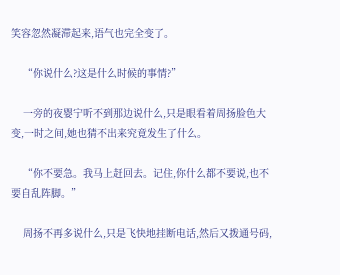笑容忽然凝滞起来,语气也完全变了。

    “你说什么?这是什么时候的事情?”

    一旁的夜婴宁听不到那边说什么,只是眼看着周扬脸色大变,一时之间,她也猜不出来究竟发生了什么。

    “你不要急。我马上赶回去。记住,你什么都不要说,也不要自乱阵脚。”

    周扬不再多说什么,只是飞快地挂断电话,然后又拨通号码,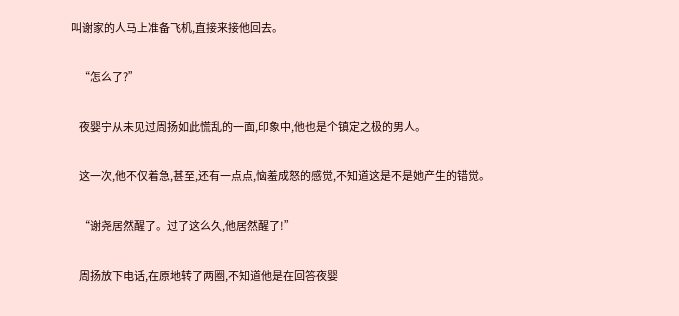叫谢家的人马上准备飞机,直接来接他回去。

    “怎么了?”

    夜婴宁从未见过周扬如此慌乱的一面,印象中,他也是个镇定之极的男人。

    这一次,他不仅着急,甚至,还有一点点,恼羞成怒的感觉,不知道这是不是她产生的错觉。

    “谢尧居然醒了。过了这么久,他居然醒了!”

    周扬放下电话,在原地转了两圈,不知道他是在回答夜婴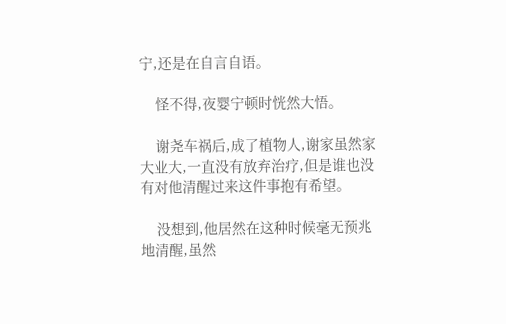宁,还是在自言自语。

    怪不得,夜婴宁顿时恍然大悟。

    谢尧车祸后,成了植物人,谢家虽然家大业大,一直没有放弃治疗,但是谁也没有对他清醒过来这件事抱有希望。

    没想到,他居然在这种时候毫无预兆地清醒,虽然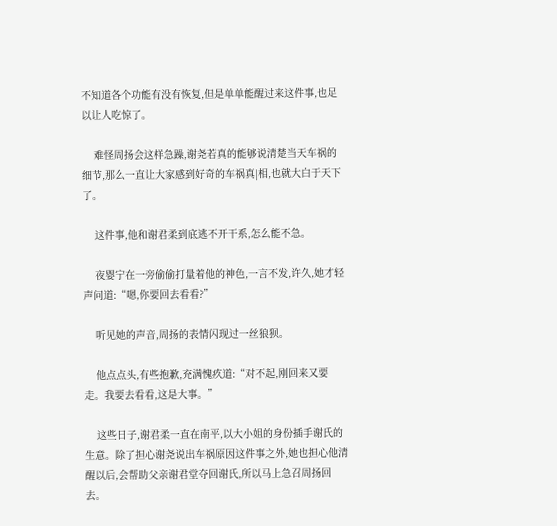不知道各个功能有没有恢复,但是单单能醒过来这件事,也足以让人吃惊了。

    难怪周扬会这样急躁,谢尧若真的能够说清楚当天车祸的细节,那么一直让大家感到好奇的车祸真|相,也就大白于天下了。

    这件事,他和谢君柔到底逃不开干系,怎么能不急。

    夜婴宁在一旁偷偷打量着他的神色,一言不发,许久,她才轻声问道:“嗯,你要回去看看?”

    听见她的声音,周扬的表情闪现过一丝狼狈。

    他点点头,有些抱歉,充满愧疚道:“对不起,刚回来又要走。我要去看看,这是大事。”

    这些日子,谢君柔一直在南平,以大小姐的身份插手谢氏的生意。除了担心谢尧说出车祸原因这件事之外,她也担心他清醒以后,会帮助父亲谢君堂夺回谢氏,所以马上急召周扬回去。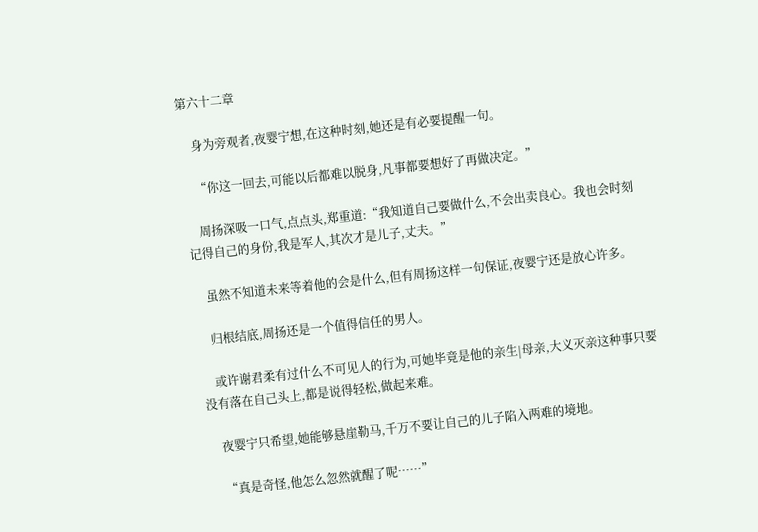第六十二章

    身为旁观者,夜婴宁想,在这种时刻,她还是有必要提醒一句。

    “你这一回去,可能以后都难以脱身,凡事都要想好了再做决定。”

    周扬深吸一口气,点点头,郑重道:“我知道自己要做什么,不会出卖良心。我也会时刻记得自己的身份,我是军人,其次才是儿子,丈夫。”

    虽然不知道未来等着他的会是什么,但有周扬这样一句保证,夜婴宁还是放心许多。

    归根结底,周扬还是一个值得信任的男人。

    或许谢君柔有过什么不可见人的行为,可她毕竟是他的亲生|母亲,大义灭亲这种事只要没有落在自己头上,都是说得轻松,做起来难。

    夜婴宁只希望,她能够悬崖勒马,千万不要让自己的儿子陷入两难的境地。

    “真是奇怪,他怎么忽然就醒了呢……”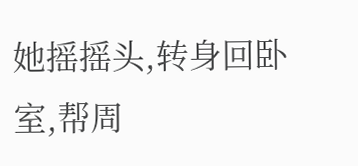她摇摇头,转身回卧室,帮周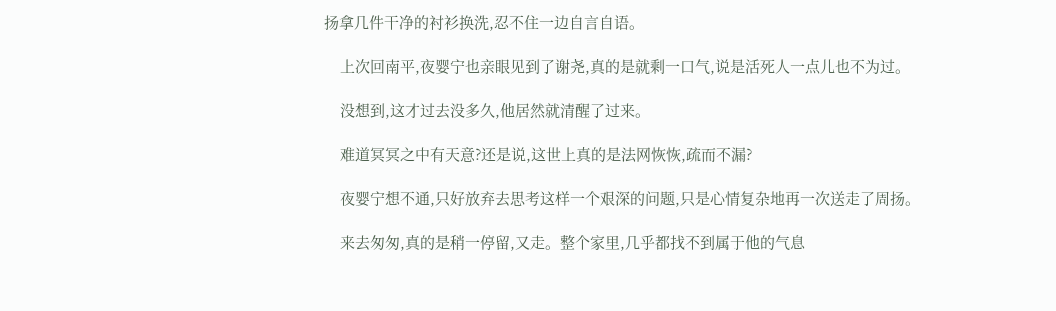扬拿几件干净的衬衫换洗,忍不住一边自言自语。

    上次回南平,夜婴宁也亲眼见到了谢尧,真的是就剩一口气,说是活死人一点儿也不为过。

    没想到,这才过去没多久,他居然就清醒了过来。

    难道冥冥之中有天意?还是说,这世上真的是法网恢恢,疏而不漏?

    夜婴宁想不通,只好放弃去思考这样一个艰深的问题,只是心情复杂地再一次送走了周扬。

    来去匆匆,真的是稍一停留,又走。整个家里,几乎都找不到属于他的气息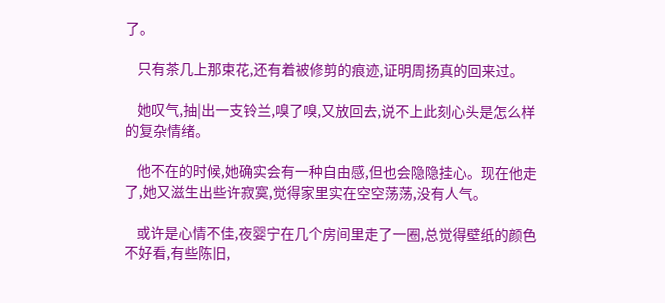了。

    只有茶几上那束花,还有着被修剪的痕迹,证明周扬真的回来过。

    她叹气,抽|出一支铃兰,嗅了嗅,又放回去,说不上此刻心头是怎么样的复杂情绪。

    他不在的时候,她确实会有一种自由感,但也会隐隐挂心。现在他走了,她又滋生出些许寂寞,觉得家里实在空空荡荡,没有人气。

    或许是心情不佳,夜婴宁在几个房间里走了一圈,总觉得壁纸的颜色不好看,有些陈旧,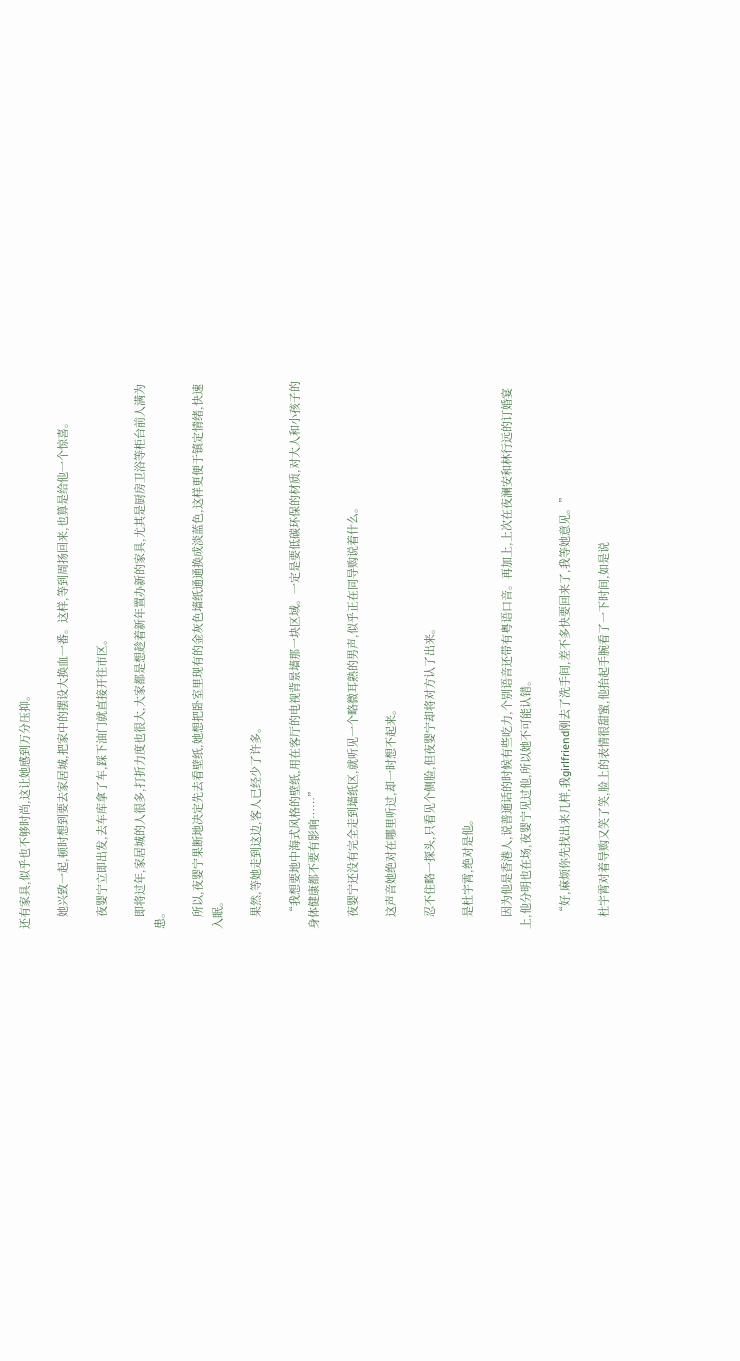还有家具,似乎也不够时尚,这让她感到万分压抑。

    她兴致一起,顿时想到要去家居城,把家中的摆设大换血一番。这样,等到周扬回来,也算是给他一个惊喜。

    夜婴宁立即出发,去车库拿了车,踩下油门就直接开往市区。

    即将过年,家居城的人很多,打折力度也很大,大家都是想趁着新年置办新的家具,尤其是厨房卫浴等柜台前人满为患。

    所以,夜婴宁果断地决定先去看壁纸,她想把卧室里现有的金灰色墙纸通通换成淡蓝色,这样更便于镇定情绪,快速入眠。

    果然,等她走到这边,客人已经少了许多。

    “我想要地中海式风格的壁纸,用在客厅的电视背景墙那一块区域。一定是要低碳环保的材质,对大人和小孩子的身体健康都不要有影响……”

    夜婴宁还没有完全走到墙纸区,就听见一个略微耳熟的男声,似乎正在同导购说着什么。

    这声音她绝对在哪里听过,却一时想不起来。

    忍不住略一探头,只看见个侧脸,但夜婴宁却将对方认了出来。

    是杜宇霄,绝对是他。

    因为他是香港人,说普通话的时候有些吃力,个别语音还带有粤语口音。再加上,上次在夜澜安和林行远的订婚宴上,他分明也在场,夜婴宁见过他,所以她不可能认错。

    “好,麻烦你先找出来几样,我girlfriend刚去了洗手间,差不多快要回来了,我等她意见。”

    杜宇霄对着导购又笑了笑,脸上的表情很甜蜜,他抬起手腕看了一下时间,如是说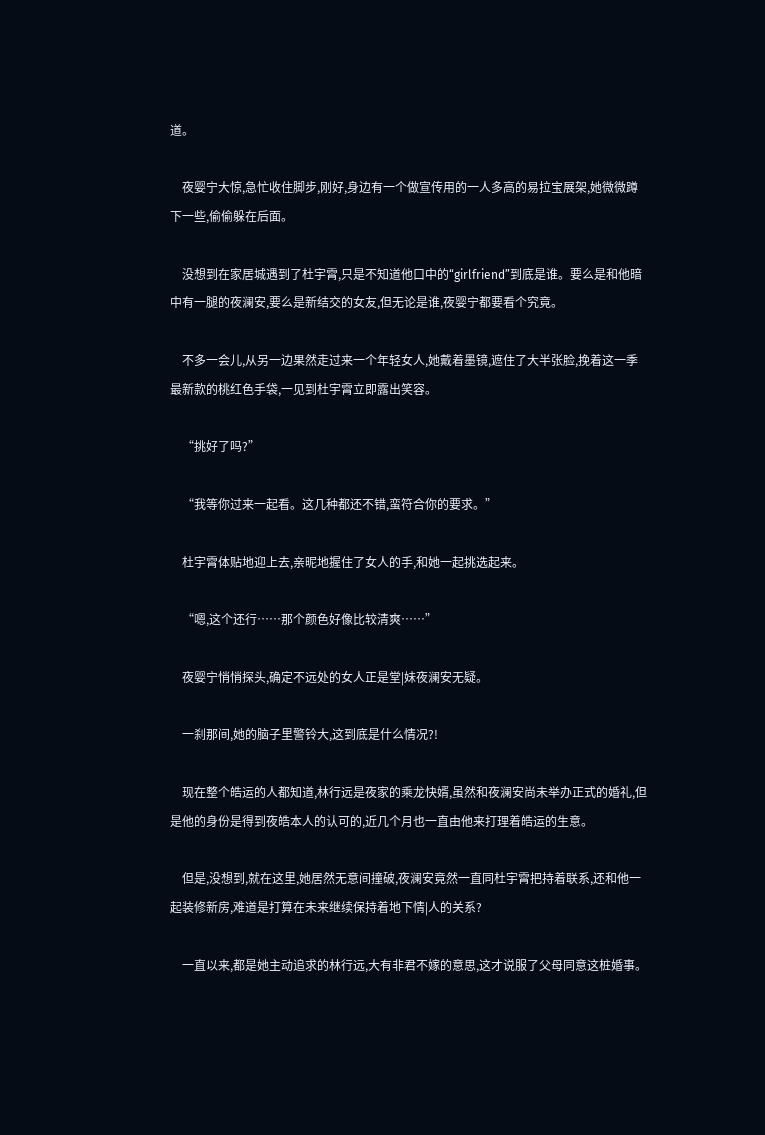道。

    夜婴宁大惊,急忙收住脚步,刚好,身边有一个做宣传用的一人多高的易拉宝展架,她微微蹲下一些,偷偷躲在后面。

    没想到在家居城遇到了杜宇霄,只是不知道他口中的“girlfriend”到底是谁。要么是和他暗中有一腿的夜澜安,要么是新结交的女友,但无论是谁,夜婴宁都要看个究竟。

    不多一会儿,从另一边果然走过来一个年轻女人,她戴着墨镜,遮住了大半张脸,挽着这一季最新款的桃红色手袋,一见到杜宇霄立即露出笑容。

    “挑好了吗?”

    “我等你过来一起看。这几种都还不错,蛮符合你的要求。”

    杜宇霄体贴地迎上去,亲昵地握住了女人的手,和她一起挑选起来。

    “嗯,这个还行……那个颜色好像比较清爽……”

    夜婴宁悄悄探头,确定不远处的女人正是堂|妹夜澜安无疑。

    一刹那间,她的脑子里警铃大,这到底是什么情况?!

    现在整个皓运的人都知道,林行远是夜家的乘龙快婿,虽然和夜澜安尚未举办正式的婚礼,但是他的身份是得到夜皓本人的认可的,近几个月也一直由他来打理着皓运的生意。

    但是,没想到,就在这里,她居然无意间撞破,夜澜安竟然一直同杜宇霄把持着联系,还和他一起装修新房,难道是打算在未来继续保持着地下情|人的关系?

    一直以来,都是她主动追求的林行远,大有非君不嫁的意思,这才说服了父母同意这桩婚事。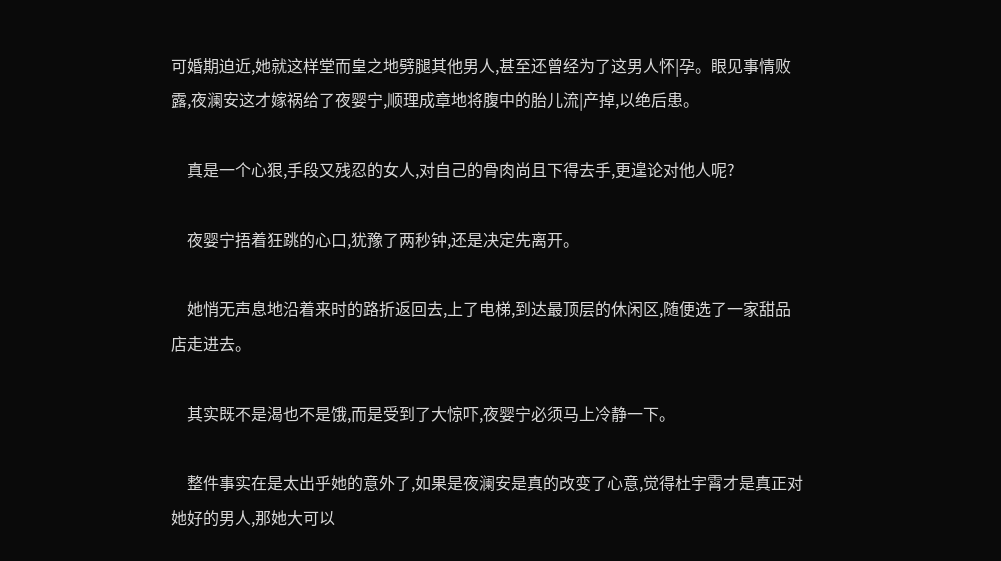可婚期迫近,她就这样堂而皇之地劈腿其他男人,甚至还曾经为了这男人怀|孕。眼见事情败露,夜澜安这才嫁祸给了夜婴宁,顺理成章地将腹中的胎儿流|产掉,以绝后患。

    真是一个心狠,手段又残忍的女人,对自己的骨肉尚且下得去手,更遑论对他人呢?

    夜婴宁捂着狂跳的心口,犹豫了两秒钟,还是决定先离开。

    她悄无声息地沿着来时的路折返回去,上了电梯,到达最顶层的休闲区,随便选了一家甜品店走进去。

    其实既不是渴也不是饿,而是受到了大惊吓,夜婴宁必须马上冷静一下。

    整件事实在是太出乎她的意外了,如果是夜澜安是真的改变了心意,觉得杜宇霄才是真正对她好的男人,那她大可以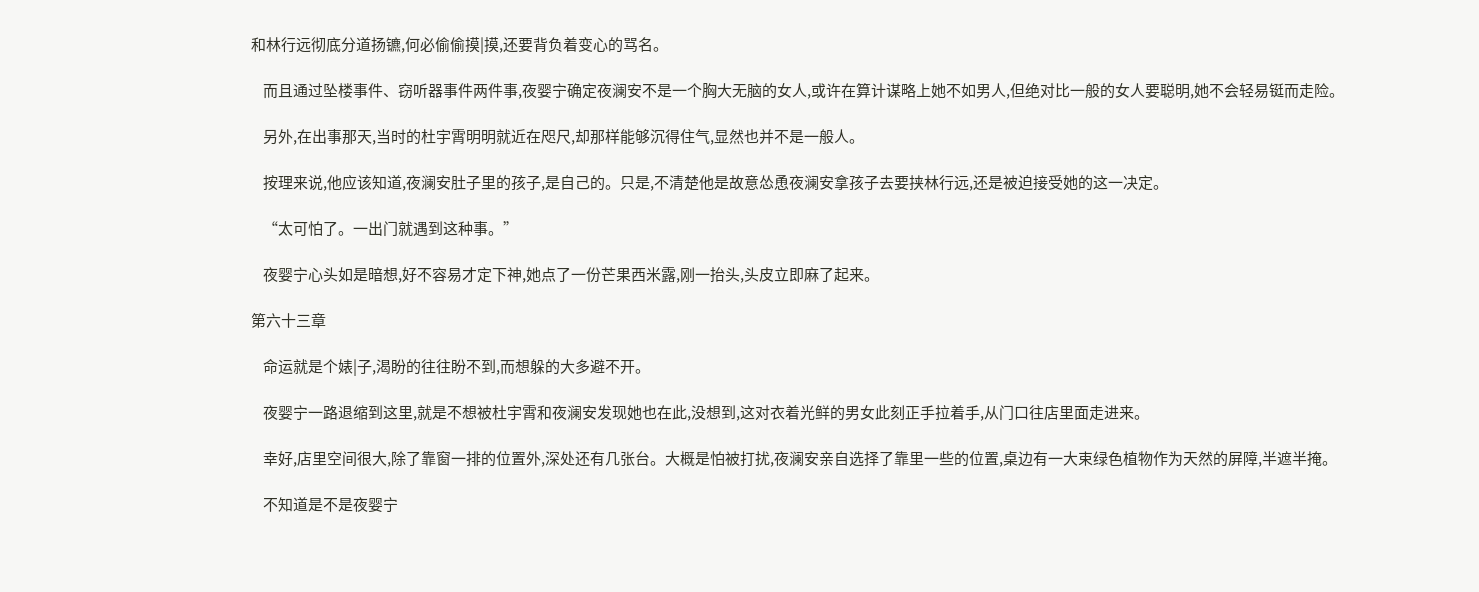和林行远彻底分道扬镳,何必偷偷摸|摸,还要背负着变心的骂名。

    而且通过坠楼事件、窃听器事件两件事,夜婴宁确定夜澜安不是一个胸大无脑的女人,或许在算计谋略上她不如男人,但绝对比一般的女人要聪明,她不会轻易铤而走险。

    另外,在出事那天,当时的杜宇霄明明就近在咫尺,却那样能够沉得住气,显然也并不是一般人。

    按理来说,他应该知道,夜澜安肚子里的孩子,是自己的。只是,不清楚他是故意怂恿夜澜安拿孩子去要挟林行远,还是被迫接受她的这一决定。

    “太可怕了。一出门就遇到这种事。”

    夜婴宁心头如是暗想,好不容易才定下神,她点了一份芒果西米露,刚一抬头,头皮立即麻了起来。

第六十三章

    命运就是个婊|子,渴盼的往往盼不到,而想躲的大多避不开。

    夜婴宁一路退缩到这里,就是不想被杜宇霄和夜澜安发现她也在此,没想到,这对衣着光鲜的男女此刻正手拉着手,从门口往店里面走进来。

    幸好,店里空间很大,除了靠窗一排的位置外,深处还有几张台。大概是怕被打扰,夜澜安亲自选择了靠里一些的位置,桌边有一大束绿色植物作为天然的屏障,半遮半掩。

    不知道是不是夜婴宁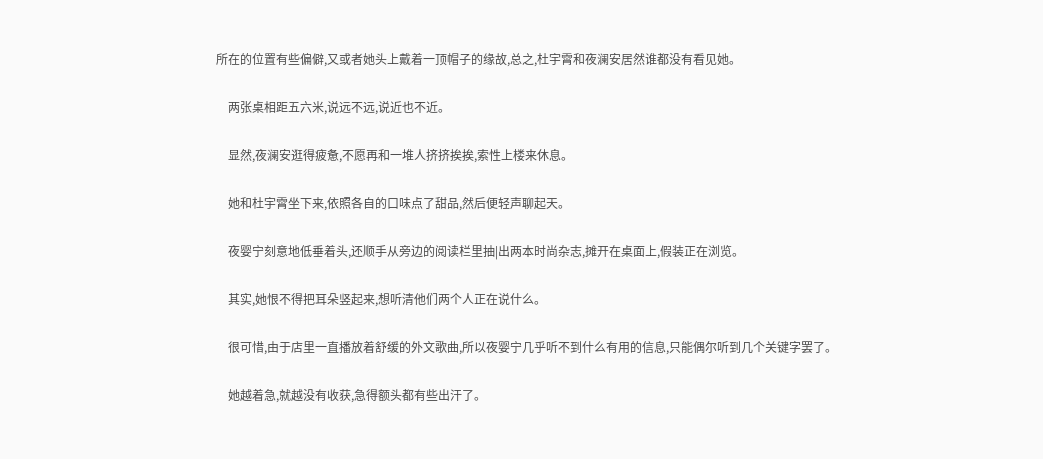所在的位置有些偏僻,又或者她头上戴着一顶帽子的缘故,总之,杜宇霄和夜澜安居然谁都没有看见她。

    两张桌相距五六米,说远不远,说近也不近。

    显然,夜澜安逛得疲惫,不愿再和一堆人挤挤挨挨,索性上楼来休息。

    她和杜宇霄坐下来,依照各自的口味点了甜品,然后便轻声聊起天。

    夜婴宁刻意地低垂着头,还顺手从旁边的阅读栏里抽|出两本时尚杂志,摊开在桌面上,假装正在浏览。

    其实,她恨不得把耳朵竖起来,想听清他们两个人正在说什么。

    很可惜,由于店里一直播放着舒缓的外文歌曲,所以夜婴宁几乎听不到什么有用的信息,只能偶尔听到几个关键字罢了。

    她越着急,就越没有收获,急得额头都有些出汗了。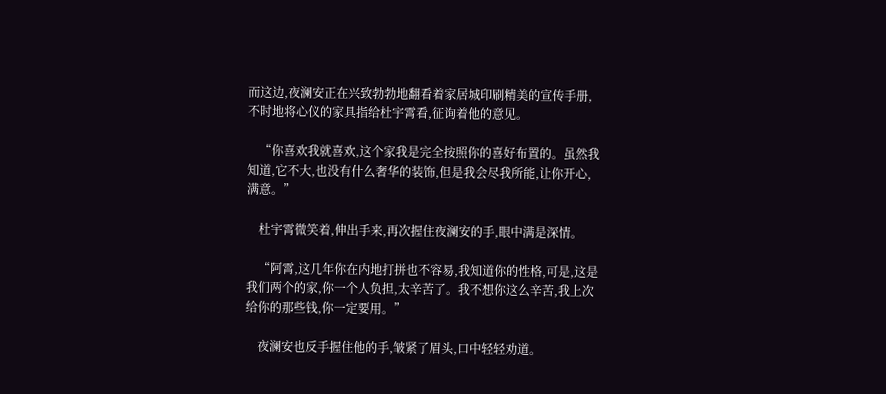而这边,夜澜安正在兴致勃勃地翻看着家居城印刷精美的宣传手册,不时地将心仪的家具指给杜宇霄看,征询着他的意见。

    “你喜欢我就喜欢,这个家我是完全按照你的喜好布置的。虽然我知道,它不大,也没有什么奢华的装饰,但是我会尽我所能,让你开心,满意。”

    杜宇霄微笑着,伸出手来,再次握住夜澜安的手,眼中满是深情。

    “阿霄,这几年你在内地打拼也不容易,我知道你的性格,可是,这是我们两个的家,你一个人负担,太辛苦了。我不想你这么辛苦,我上次给你的那些钱,你一定要用。”

    夜澜安也反手握住他的手,皱紧了眉头,口中轻轻劝道。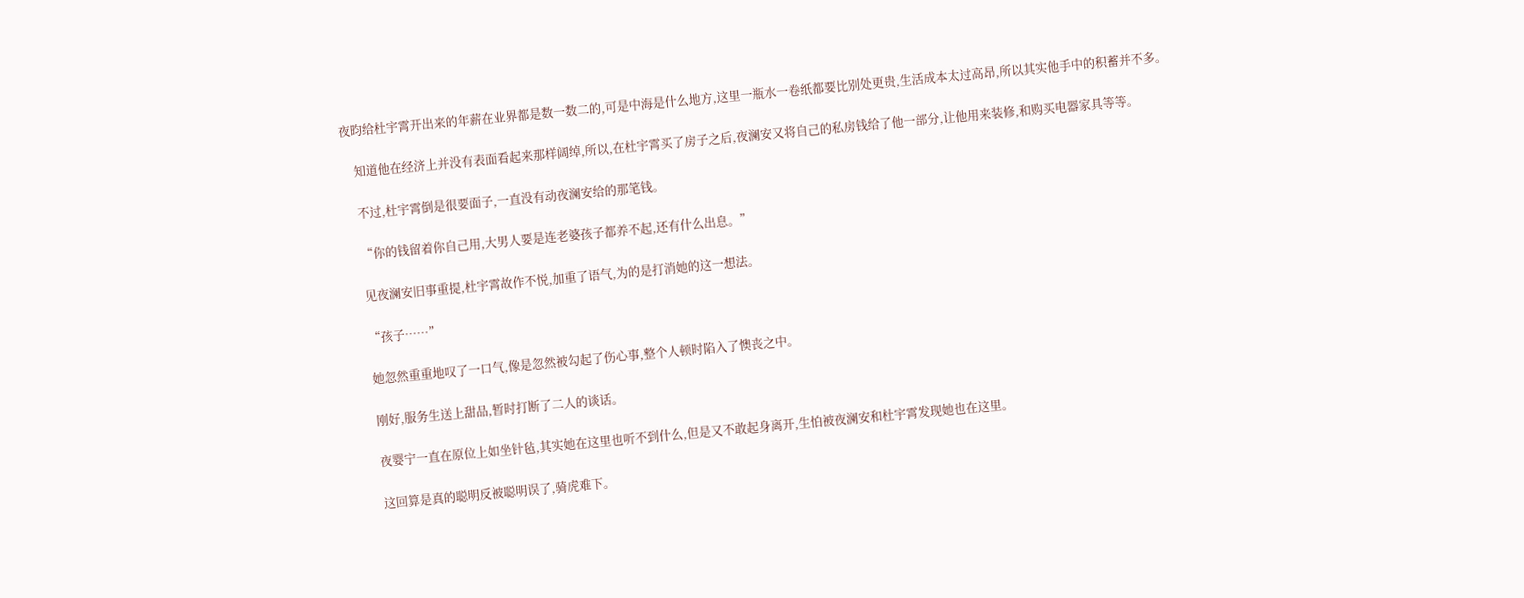夜昀给杜宇霄开出来的年薪在业界都是数一数二的,可是中海是什么地方,这里一瓶水一卷纸都要比别处更贵,生活成本太过高昂,所以其实他手中的积蓄并不多。

    知道他在经济上并没有表面看起来那样阔绰,所以,在杜宇霄买了房子之后,夜澜安又将自己的私房钱给了他一部分,让他用来装修,和购买电器家具等等。

    不过,杜宇霄倒是很要面子,一直没有动夜澜安给的那笔钱。

    “你的钱留着你自己用,大男人要是连老婆孩子都养不起,还有什么出息。”

    见夜澜安旧事重提,杜宇霄故作不悦,加重了语气,为的是打消她的这一想法。

    “孩子……”

    她忽然重重地叹了一口气,像是忽然被勾起了伤心事,整个人顿时陷入了懊丧之中。

    刚好,服务生送上甜品,暂时打断了二人的谈话。

    夜婴宁一直在原位上如坐针毡,其实她在这里也听不到什么,但是又不敢起身离开,生怕被夜澜安和杜宇霄发现她也在这里。

    这回算是真的聪明反被聪明误了,骑虎难下。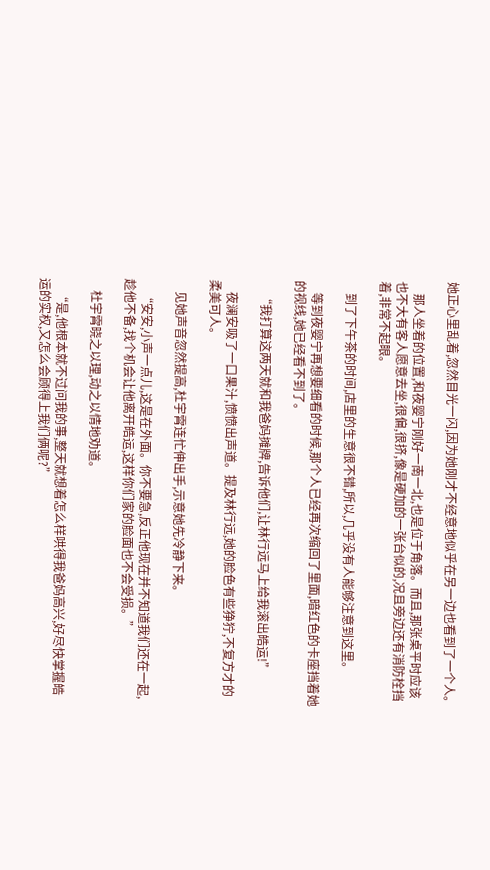她正心里乱着,忽然目光一闪,因为她刚才不经意地似乎在另一边也看到了一个人。

    那人坐着的位置,和夜婴宁刚好一南一北,也是位于角落。而且,那张桌平时应该也不大有客人愿意去坐,很偏,很挤,像是硬加的一张台似的,况且旁边还有消防栓挡着,非常不起眼。

    到了下午茶的时间,店里的生意很不错,所以,几乎没有人能够注意到这里。

    等到夜婴宁再想要细看的时候,那个人已经再次缩回了里面,暗红色的卡座挡着她的视线,她已经看不到了。

    “我打算这两天就和我爸妈摊牌,告诉他们,让林行远马上给我滚出皓运!”

    夜澜安吸了一口果汁,愤愤出声道。提及林行远,她的脸色有些狰狞,不复方才的柔美可人。

    见她声音忽然提高,杜宇霄连忙伸出手,示意她先冷静下来。

    “安安,小声一点儿,这是在外面。你不要急,反正他现在并不知道我们还在一起,趁他不备,找个机会让他离开皓运,这样你们家的脸面也不会受损。”

    杜宇霄晓之以理,动之以情地劝道。

    “是,他根本就不过问我的事,整天就想着怎么样哄得我爸妈高兴,好尽快掌握皓运的实权,又怎么会顾得上我们俩呢?”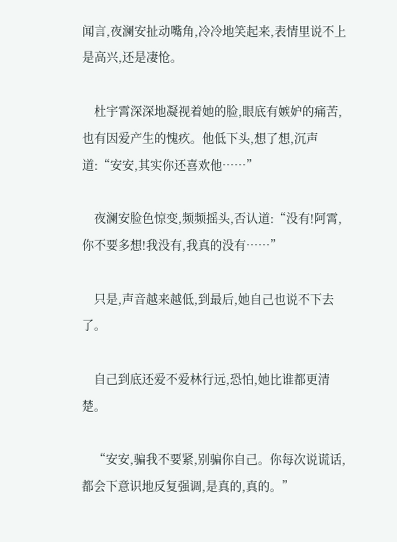闻言,夜澜安扯动嘴角,冷冷地笑起来,表情里说不上是高兴,还是凄怆。

    杜宇霄深深地凝视着她的脸,眼底有嫉妒的痛苦,也有因爱产生的愧疚。他低下头,想了想,沉声道:“安安,其实你还喜欢他……”

    夜澜安脸色惊变,频频摇头,否认道:“没有!阿霄,你不要多想!我没有,我真的没有……”

    只是,声音越来越低,到最后,她自己也说不下去了。

    自己到底还爱不爱林行远,恐怕,她比谁都更清楚。

    “安安,骗我不要紧,别骗你自己。你每次说谎话,都会下意识地反复强调,是真的,真的。”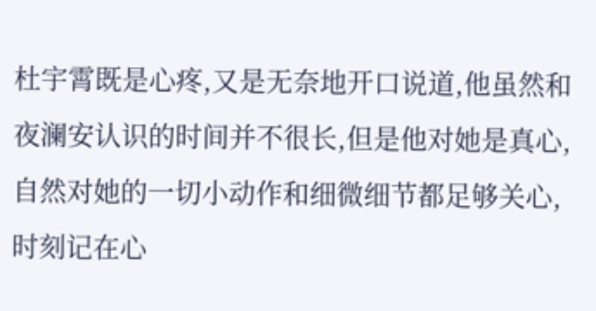杜宇霄既是心疼,又是无奈地开口说道,他虽然和夜澜安认识的时间并不很长,但是他对她是真心,自然对她的一切小动作和细微细节都足够关心,时刻记在心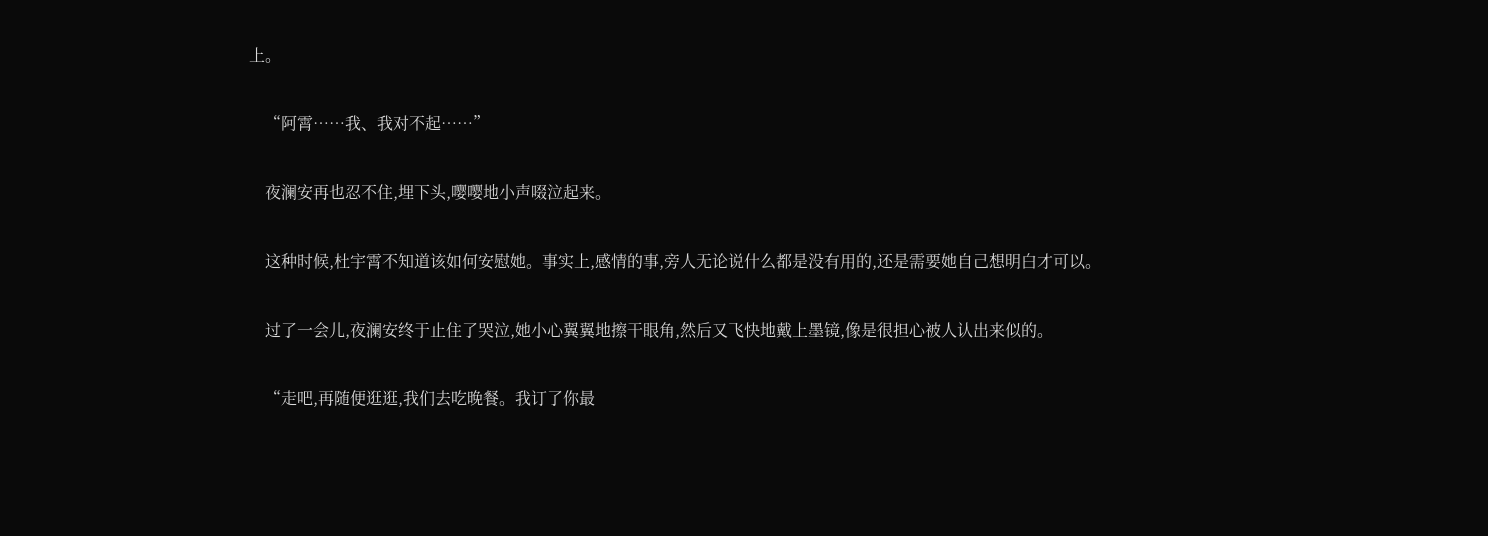上。

    “阿霄……我、我对不起……”

    夜澜安再也忍不住,埋下头,嘤嘤地小声啜泣起来。

    这种时候,杜宇霄不知道该如何安慰她。事实上,感情的事,旁人无论说什么都是没有用的,还是需要她自己想明白才可以。

    过了一会儿,夜澜安终于止住了哭泣,她小心翼翼地擦干眼角,然后又飞快地戴上墨镜,像是很担心被人认出来似的。

    “走吧,再随便逛逛,我们去吃晚餐。我订了你最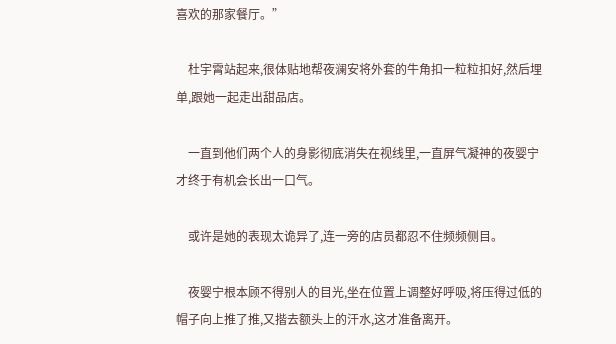喜欢的那家餐厅。”

    杜宇霄站起来,很体贴地帮夜澜安将外套的牛角扣一粒粒扣好,然后埋单,跟她一起走出甜品店。

    一直到他们两个人的身影彻底消失在视线里,一直屏气凝神的夜婴宁才终于有机会长出一口气。

    或许是她的表现太诡异了,连一旁的店员都忍不住频频侧目。

    夜婴宁根本顾不得别人的目光,坐在位置上调整好呼吸,将压得过低的帽子向上推了推,又揩去额头上的汗水,这才准备离开。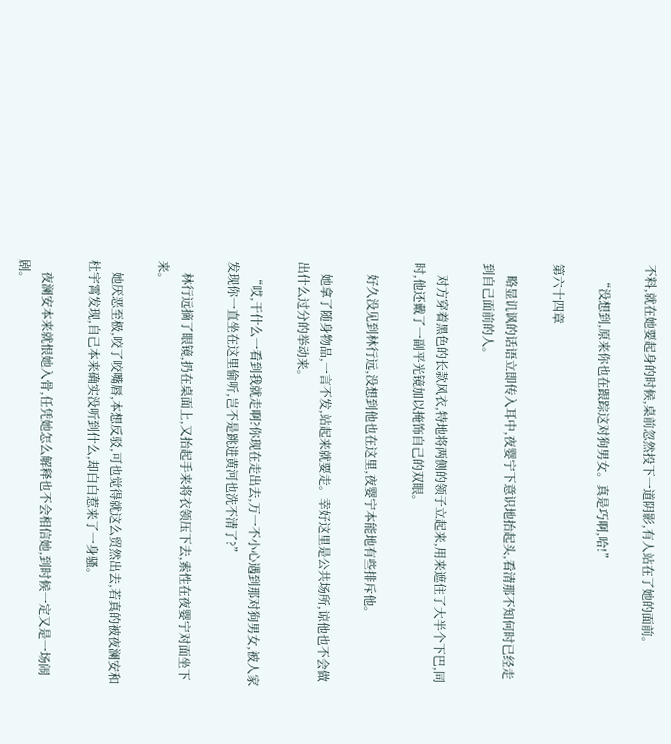不料,就在她要起身的时候,桌前忽然投下一道阴影,有人站在了她的面前。

    “没想到,原来你也在跟踪这对狗男女。真是巧啊,哈!”

第六十四章

    略显讥讽的话语立即传入耳中,夜婴宁下意识地抬起头,看清那不知何时已经走到自己面前的人。

    对方穿着黑色的长款风衣,特地将两侧的领子立起来,用来遮住了大半个下巴,同时,他还戴了一副平光镜加以掩饰自己的双眼。

    好久没见到林行远,没想到他也在这里,夜婴宁本能地有些排斥他。

    她拿了随身物品,一言不发,站起来就要走。幸好这里是公共场所,谅他也不会做出什么过分的举动来。

    “哎,干什么一看到我就走啊?你现在走出去,万一不小心遇到那对狗男女,被人家发现你一直坐在这里偷听,岂不是跳进黄河也洗不清了?”

    林行远摘了眼镜,扔在桌面上,又抬起手来将衣领压下去,索性在夜婴宁对面坐下来。

    她厌恶至极,咬了咬嘴唇,本想反驳,可也觉得就这么贸然出去,若真的被夜澜安和杜宇霄发现,自己本来确实没听到什么,却白白惹来了一身骚。

    夜澜安本来就恨她入骨,任凭她怎么解释也不会相信她,到时候一定又是一场闹剧。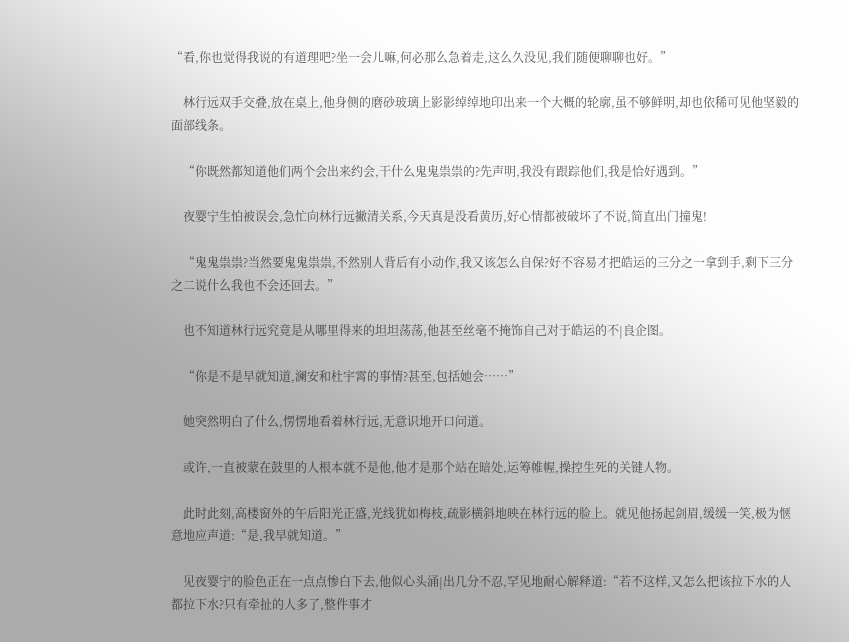“看,你也觉得我说的有道理吧?坐一会儿嘛,何必那么急着走,这么久没见,我们随便聊聊也好。”

    林行远双手交叠,放在桌上,他身侧的磨砂玻璃上影影绰绰地印出来一个大概的轮廓,虽不够鲜明,却也依稀可见他坚毅的面部线条。

    “你既然都知道他们两个会出来约会,干什么鬼鬼祟祟的?先声明,我没有跟踪他们,我是恰好遇到。”

    夜婴宁生怕被误会,急忙向林行远撇清关系,今天真是没看黄历,好心情都被破坏了不说,简直出门撞鬼!

    “鬼鬼祟祟?当然要鬼鬼祟祟,不然别人背后有小动作,我又该怎么自保?好不容易才把皓运的三分之一拿到手,剩下三分之二说什么我也不会还回去。”

    也不知道林行远究竟是从哪里得来的坦坦荡荡,他甚至丝毫不掩饰自己对于皓运的不|良企图。

    “你是不是早就知道,澜安和杜宇霄的事情?甚至,包括她会……”

    她突然明白了什么,愣愣地看着林行远,无意识地开口问道。

    或许,一直被蒙在鼓里的人根本就不是他,他才是那个站在暗处,运筹帷幄,操控生死的关键人物。

    此时此刻,高楼窗外的午后阳光正盛,光线犹如梅枝,疏影横斜地映在林行远的脸上。就见他扬起剑眉,缓缓一笑,极为惬意地应声道:“是,我早就知道。”

    见夜婴宁的脸色正在一点点惨白下去,他似心头涌|出几分不忍,罕见地耐心解释道:“若不这样,又怎么把该拉下水的人都拉下水?只有牵扯的人多了,整件事才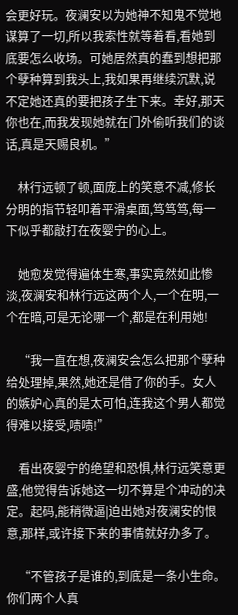会更好玩。夜澜安以为她神不知鬼不觉地谋算了一切,所以我索性就等着看,看她到底要怎么收场。可她居然真的蠢到想把那个孽种算到我头上,我如果再继续沉默,说不定她还真的要把孩子生下来。幸好,那天你也在,而我发现她就在门外偷听我们的谈话,真是天赐良机。”

    林行远顿了顿,面庞上的笑意不减,修长分明的指节轻叩着平滑桌面,笃笃笃,每一下似乎都敲打在夜婴宁的心上。

    她愈发觉得遍体生寒,事实竟然如此惨淡,夜澜安和林行远这两个人,一个在明,一个在暗,可是无论哪一个,都是在利用她!

    “我一直在想,夜澜安会怎么把那个孽种给处理掉,果然,她还是借了你的手。女人的嫉妒心真的是太可怕,连我这个男人都觉得难以接受,啧啧!”

    看出夜婴宁的绝望和恐惧,林行远笑意更盛,他觉得告诉她这一切不算是个冲动的决定。起码,能稍微逼|迫出她对夜澜安的恨意,那样,或许接下来的事情就好办多了。

    “不管孩子是谁的,到底是一条小生命。你们两个人真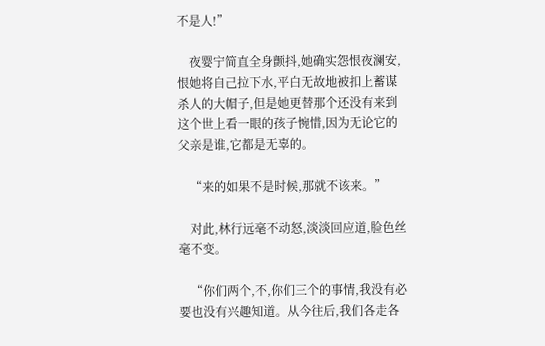不是人!”

    夜婴宁简直全身颤抖,她确实怨恨夜澜安,恨她将自己拉下水,平白无故地被扣上蓄谋杀人的大帽子,但是她更替那个还没有来到这个世上看一眼的孩子惋惜,因为无论它的父亲是谁,它都是无辜的。

    “来的如果不是时候,那就不该来。”

    对此,林行远毫不动怒,淡淡回应道,脸色丝毫不变。

    “你们两个,不,你们三个的事情,我没有必要也没有兴趣知道。从今往后,我们各走各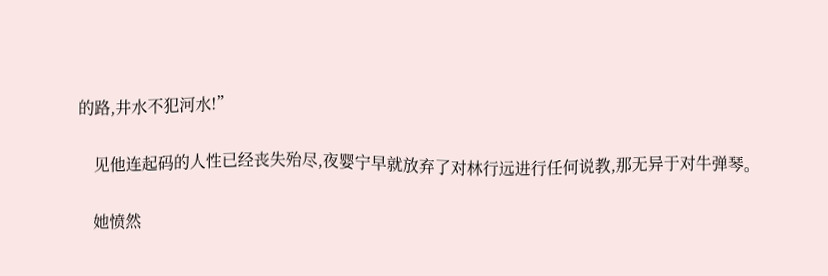的路,井水不犯河水!”

    见他连起码的人性已经丧失殆尽,夜婴宁早就放弃了对林行远进行任何说教,那无异于对牛弹琴。

    她愤然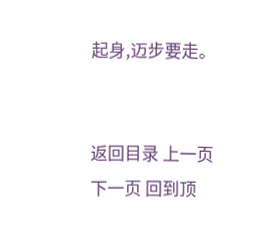起身,迈步要走。


返回目录 上一页 下一页 回到顶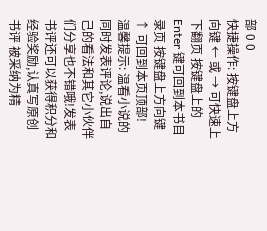部 0 0
快捷操作: 按键盘上方向键 ← 或 → 可快速上下翻页 按键盘上的 Enter 键可回到本书目录页 按键盘上方向键 ↑ 可回到本页顶部!
温馨提示: 温看小说的同时发表评论,说出自己的看法和其它小伙伴们分享也不错哦!发表书评还可以获得积分和经验奖励,认真写原创书评 被采纳为精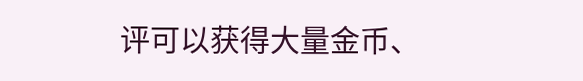评可以获得大量金币、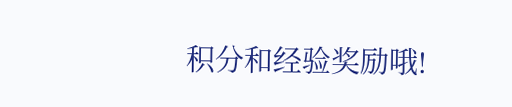积分和经验奖励哦!